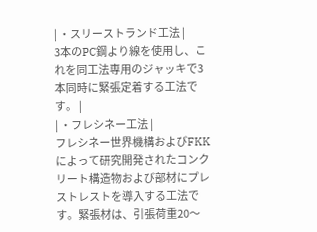| ・スリーストランド工法 |
3本のPC鋼より線を使用し、これを同工法専用のジャッキで3本同時に緊張定着する工法です。 |
| ・フレシネー工法 |
フレシネー世界機構およびFKKによって研究開発されたコンクリート構造物および部材にプレストレストを導入する工法です。緊張材は、引張荷重20〜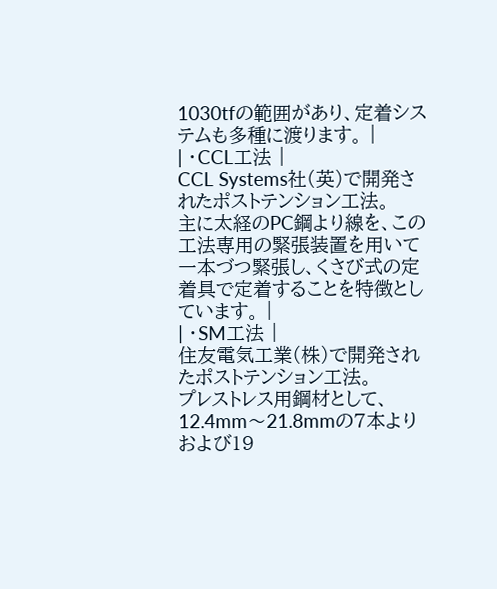1030tfの範囲があり、定着システムも多種に渡ります。 |
| ・CCL工法 |
CCL Systems社(英)で開発されたポストテンション工法。
主に太経のPC鋼より線を、この工法専用の緊張装置を用いて一本づつ緊張し、くさび式の定着具で定着することを特徴としています。 |
| ・SM工法 |
住友電気工業(株)で開発されたポストテンション工法。
プレストレス用鋼材として、12.4mm〜21.8mmの7本よりおよび19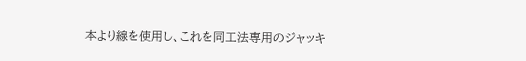本より線を使用し、これを同工法専用のジャッキ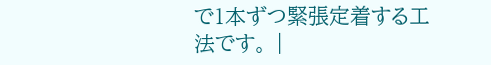で1本ずつ緊張定着する工法です。 |